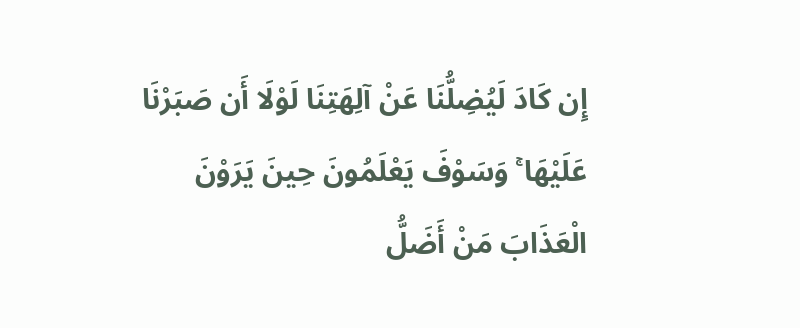إِن كَادَ لَيُضِلُّنَا عَنْ آلِهَتِنَا لَوْلَا أَن صَبَرْنَا عَلَيْهَا ۚ وَسَوْفَ يَعْلَمُونَ حِينَ يَرَوْنَ الْعَذَابَ مَنْ أَضَلُّ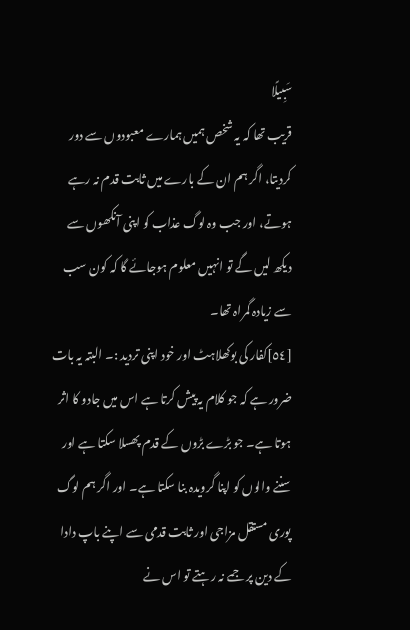سَبِيلًا
قریب تھا کہ یہ شخص ہمیں ہمارے معبودوں سے دور کردیتا، اگر ہم ان کے بارے میں ثابت قدم نہ رہے ہوتے، اور جب وہ لوگ عذاب کو اپنی آنکھوں سے دیکھ لیں گے تو انہیں معلوم ہوجائے گا کہ کون سب سے زیادہ گمراہ تھا۔
[٥٤]کفار کی بوکھلاہٹ اور خود اپنی تردید :۔ البتہ یہ بات ضرور ہے کہ جو کلام یہ پیش کرتا ہے اس میں جادو کا اثر ہوتا ہے۔ جو بڑے بڑوں کے قدم پھسلا سکتا ہے اور سننے والوں کو اپنا گرویدہ بنا سکتا ہے۔ اور اگر ہم لوگ پوری مستقل مزاجی اور ثابت قدمی سے اپنے باپ دادا کے دین پر جمے نہ رہتے تو اس نے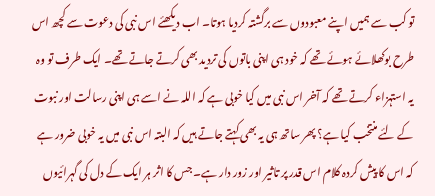تو کب سے ہمیں اپنے معبودوں سے برگشتہ کردیا ہوتا۔ اب دیکھئے اس نبی کی دعوت سے کچھ اس طرح بوکھلائے ہوئے تھے کہ خود ہی اپنی باتوں کی تردید بھی کرتے جاتے تھے۔ ایک طرف تو وہ یہ استہزاء کرتے تھے کہ آخر اس نبی میں کیا خوبی ہے کہ اللہ نے اسے ہی اپنی رسالت اور نبوت کے لئے منتخب کیا ہے؟ پھر ساتھ ہی یہ بھی کہتے جاتے ہیں کہ البتہ اس نبی میں یہ خوبی ضرور ہے کہ اس کا پیش کردہ کلام اس قدر پر تاثیر اور زور دار ہے۔ جس کا اثر ہر ایک کے دل کی گہرائیوں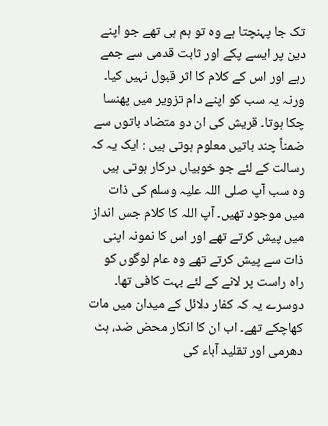تک جا پہنچتا ہے وہ تو ہم ہی تھے جو اپنے دین پر ایسے پکے اور ثابت قدمی سے جمے رہے اور اس کے کلام کا اثر قبول نہیں کیا۔ ورنہ یہ سب کو اپنے دام تزویر میں پھنسا چکا ہوتا۔ قریش کی ان دو متضاد باتوں سے ضمناً چند باتیں معلوم ہوتی ہیں : ایک یہ کہ رسالت کے لئے جو خوبیاں درکار ہوتی ہیں وہ سب آپ صلی اللہ علیہ وسلم کی ذات میں موجود تھیں۔ آپ اللہ کا کلام جس انداز میں پیش کرتے تھے اور اس کا نمونہ اپنی ذات سے پیش کرتے تھے وہ عام لوگوں کو راہ راست پر لانے کے لئے بہت کافی تھا۔ دوسرے یہ کہ کفار دلائل کے میدان میں مات کھاچکے تھے۔ اب ان کا انکار محض ضد، ہٹ دھرمی اور تقلید آباء کی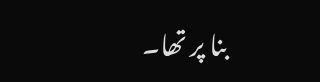بنا پر تھا۔